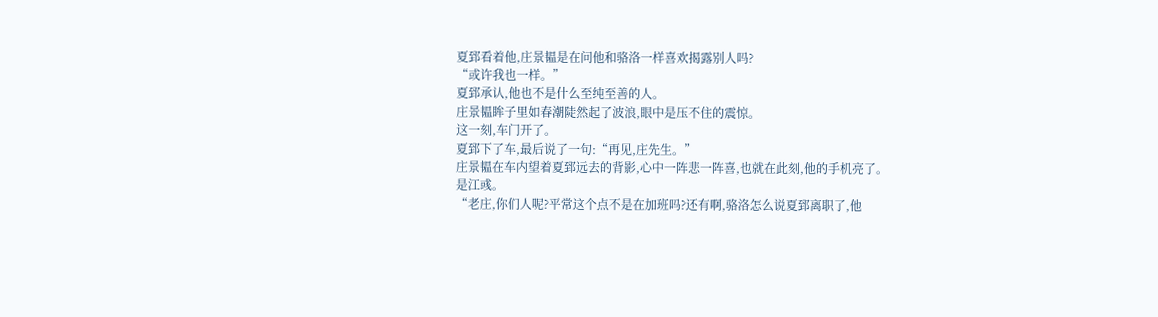夏郅看着他,庄景韫是在问他和骆洛一样喜欢揭露别人吗?
“或许我也一样。”
夏郅承认,他也不是什么至纯至善的人。
庄景韫眸子里如春潮陡然起了波浪,眼中是压不住的震惊。
这一刻,车门开了。
夏郅下了车,最后说了一句:“再见,庄先生。”
庄景韫在车内望着夏郅远去的背影,心中一阵悲一阵喜,也就在此刻,他的手机亮了。
是江彧。
“老庄,你们人呢?平常这个点不是在加班吗?还有啊,骆洛怎么说夏郅离职了,他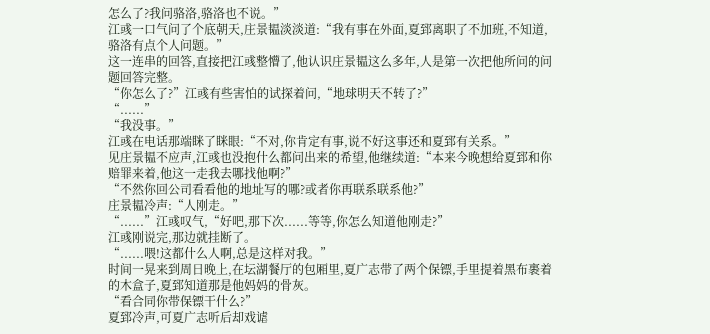怎么了?我问骆洛,骆洛也不说。”
江彧一口气问了个底朝天,庄景韫淡淡道:“我有事在外面,夏郅离职了不加班,不知道,骆洛有点个人问题。”
这一连串的回答,直接把江彧整懵了,他认识庄景韫这么多年,人是第一次把他所问的问题回答完整。
“你怎么了?”江彧有些害怕的试探着问,“地球明天不转了?”
“......”
“我没事。”
江彧在电话那端眯了眯眼:“不对,你肯定有事,说不好这事还和夏郅有关系。”
见庄景韫不应声,江彧也没抱什么都问出来的希望,他继续道:“本来今晚想给夏郅和你赔罪来着,他这一走我去哪找他啊?”
“不然你回公司看看他的地址写的哪?或者你再联系联系他?”
庄景韫冷声:“人刚走。”
“......”江彧叹气,“好吧,那下次......等等,你怎么知道他刚走?”
江彧刚说完,那边就挂断了。
“......喂!这都什么人啊,总是这样对我。”
时间一晃来到周日晚上,在坛湖餐厅的包厢里,夏广志带了两个保镖,手里提着黑布裹着的木盒子,夏郅知道那是他妈妈的骨灰。
“看合同你带保镖干什么?”
夏郅冷声,可夏广志听后却戏谑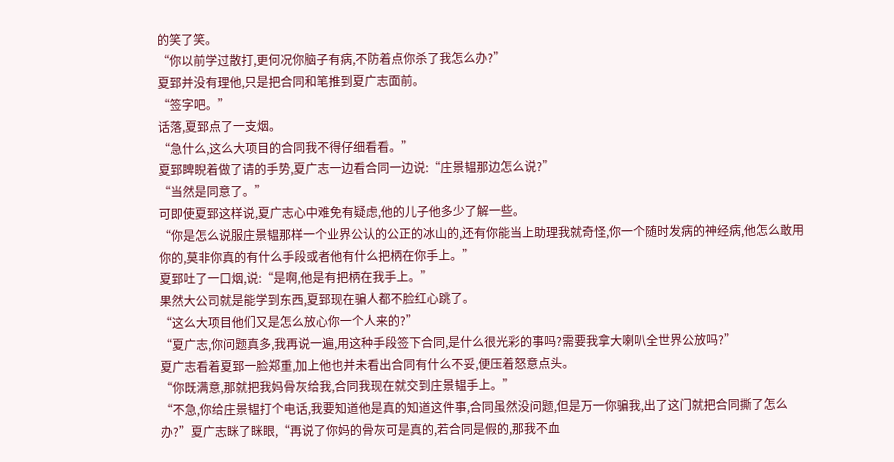的笑了笑。
“你以前学过散打,更何况你脑子有病,不防着点你杀了我怎么办?”
夏郅并没有理他,只是把合同和笔推到夏广志面前。
“签字吧。”
话落,夏郅点了一支烟。
“急什么,这么大项目的合同我不得仔细看看。”
夏郅睥睨着做了请的手势,夏广志一边看合同一边说:“庄景韫那边怎么说?”
“当然是同意了。”
可即使夏郅这样说,夏广志心中难免有疑虑,他的儿子他多少了解一些。
“你是怎么说服庄景韫那样一个业界公认的公正的冰山的,还有你能当上助理我就奇怪,你一个随时发病的神经病,他怎么敢用你的,莫非你真的有什么手段或者他有什么把柄在你手上。”
夏郅吐了一口烟,说:“是啊,他是有把柄在我手上。”
果然大公司就是能学到东西,夏郅现在骗人都不脸红心跳了。
“这么大项目他们又是怎么放心你一个人来的?”
“夏广志,你问题真多,我再说一遍,用这种手段签下合同,是什么很光彩的事吗?需要我拿大喇叭全世界公放吗?”
夏广志看着夏郅一脸郑重,加上他也并未看出合同有什么不妥,便压着怒意点头。
“你既满意,那就把我妈骨灰给我,合同我现在就交到庄景韫手上。”
“不急,你给庄景韫打个电话,我要知道他是真的知道这件事,合同虽然没问题,但是万一你骗我,出了这门就把合同撕了怎么办?”夏广志眯了眯眼,“再说了你妈的骨灰可是真的,若合同是假的,那我不血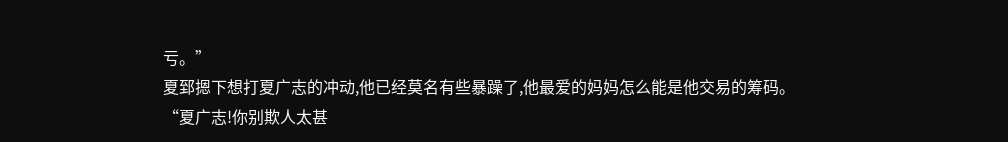亏。”
夏郅摁下想打夏广志的冲动,他已经莫名有些暴躁了,他最爱的妈妈怎么能是他交易的筹码。
“夏广志!你别欺人太甚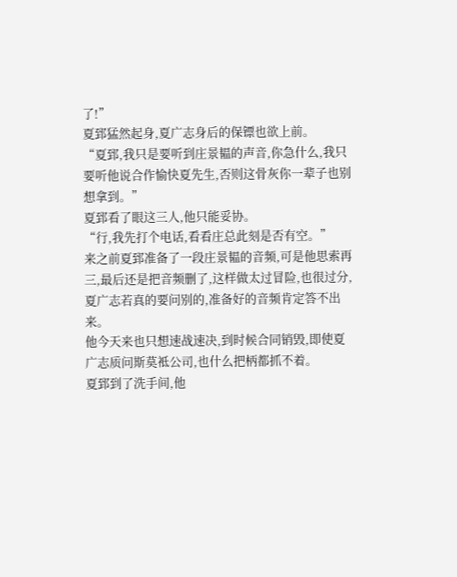了!”
夏郅猛然起身,夏广志身后的保镖也欲上前。
“夏郅,我只是要听到庄景韫的声音,你急什么,我只要听他说合作愉快夏先生,否则这骨灰你一辈子也别想拿到。”
夏郅看了眼这三人,他只能妥协。
“行,我先打个电话,看看庄总此刻是否有空。”
来之前夏郅准备了一段庄景韫的音频,可是他思索再三,最后还是把音频删了,这样做太过冒险,也很过分,夏广志若真的要问别的,准备好的音频肯定答不出来。
他今天来也只想速战速决,到时候合同销毁,即使夏广志质问斯莫袛公司,也什么把柄都抓不着。
夏郅到了洗手间,他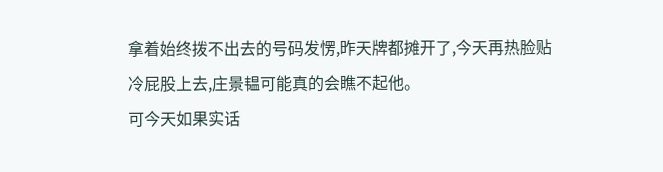拿着始终拨不出去的号码发愣,昨天牌都摊开了,今天再热脸贴冷屁股上去,庄景韫可能真的会瞧不起他。
可今天如果实话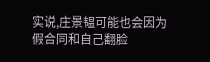实说,庄景韫可能也会因为假合同和自己翻脸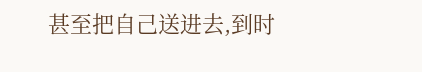甚至把自己送进去,到时